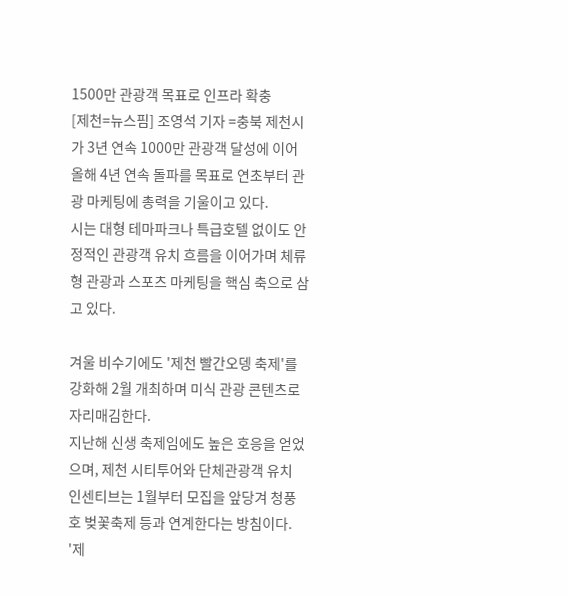1500만 관광객 목표로 인프라 확충
[제천=뉴스핌] 조영석 기자 =충북 제천시가 3년 연속 1000만 관광객 달성에 이어 올해 4년 연속 돌파를 목표로 연초부터 관광 마케팅에 총력을 기울이고 있다.
시는 대형 테마파크나 특급호텔 없이도 안정적인 관광객 유치 흐름을 이어가며 체류형 관광과 스포츠 마케팅을 핵심 축으로 삼고 있다.

겨울 비수기에도 '제천 빨간오뎅 축제'를 강화해 2월 개최하며 미식 관광 콘텐츠로 자리매김한다.
지난해 신생 축제임에도 높은 호응을 얻었으며, 제천 시티투어와 단체관광객 유치 인센티브는 1월부터 모집을 앞당겨 청풍호 벚꽃축제 등과 연계한다는 방침이다.
'제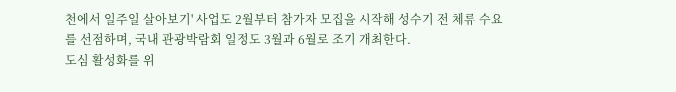천에서 일주일 살아보기' 사업도 2월부터 참가자 모집을 시작해 성수기 전 체류 수요를 선점하며, 국내 관광박람회 일정도 3월과 6월로 조기 개최한다.
도심 활성화를 위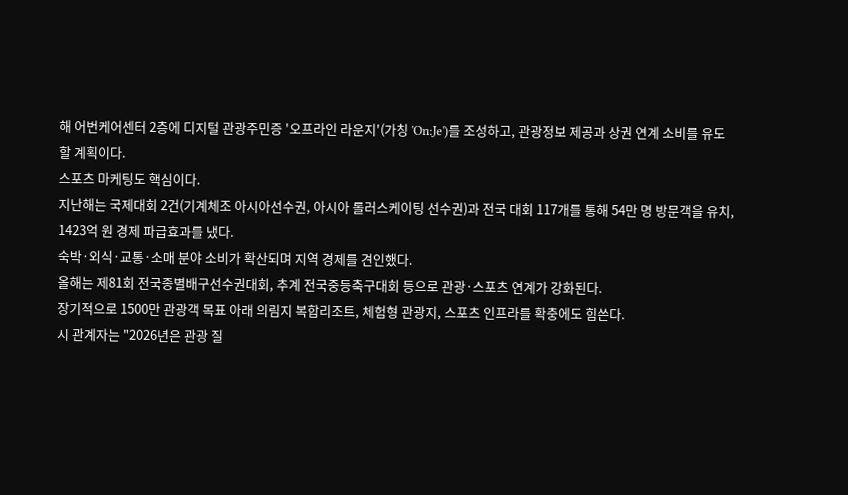해 어번케어센터 2층에 디지털 관광주민증 '오프라인 라운지'(가칭 'On:Je')를 조성하고, 관광정보 제공과 상권 연계 소비를 유도할 계획이다.
스포츠 마케팅도 핵심이다.
지난해는 국제대회 2건(기계체조 아시아선수권, 아시아 롤러스케이팅 선수권)과 전국 대회 117개를 통해 54만 명 방문객을 유치, 1423억 원 경제 파급효과를 냈다.
숙박·외식·교통·소매 분야 소비가 확산되며 지역 경제를 견인했다.
올해는 제81회 전국종별배구선수권대회, 추계 전국중등축구대회 등으로 관광·스포츠 연계가 강화된다.
장기적으로 1500만 관광객 목표 아래 의림지 복합리조트, 체험형 관광지, 스포츠 인프라를 확충에도 힘쓴다.
시 관계자는 "2026년은 관광 질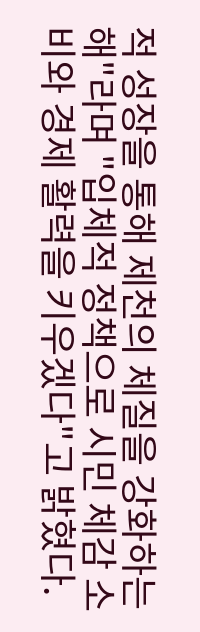적 성장을 통해 제천의 체질을 강화하는 해"라며 "입체적 정책으로 시민 체감 소비와 경제 활력을 키우겠다"고 밝혔다.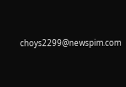choys2299@newspim.com